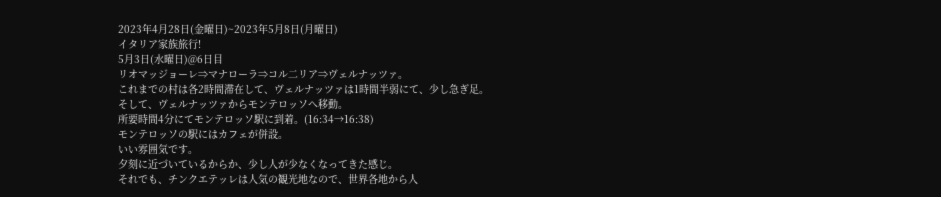2023年4月28日(金曜日)~2023年5月8日(月曜日)
イタリア家族旅行!
5月3日(水曜日)@6日目
リオマッジョーレ⇒マナローラ⇒コル二リア⇒ヴェルナッツァ。
これまでの村は各2時間滞在して、ヴェルナッツァは1時間半弱にて、少し急ぎ足。
そして、ヴェルナッツァからモンテロッソへ移動。
所要時間4分にてモンテロッソ駅に到着。(16:34→16:38)
モンテロッソの駅にはカフェが併設。
いい雰囲気です。
夕刻に近づいているからか、少し人が少なくなってきた感じ。
それでも、チンクエテッレは人気の観光地なので、世界各地から人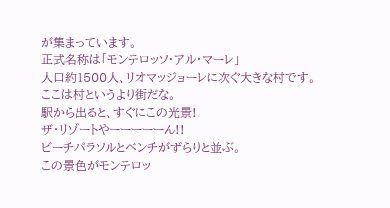が集まっています。
正式名称は「モンテロッソ・アル・マーレ」
人口約1500人、リオマッジョーレに次ぐ大きな村です。
ここは村というより街だな。
駅から出ると、すぐにこの光景!
ザ・リゾートやーーーーーん!!
ビーチパラソルとベンチがずらりと並ぶ。
この景色がモンテロッ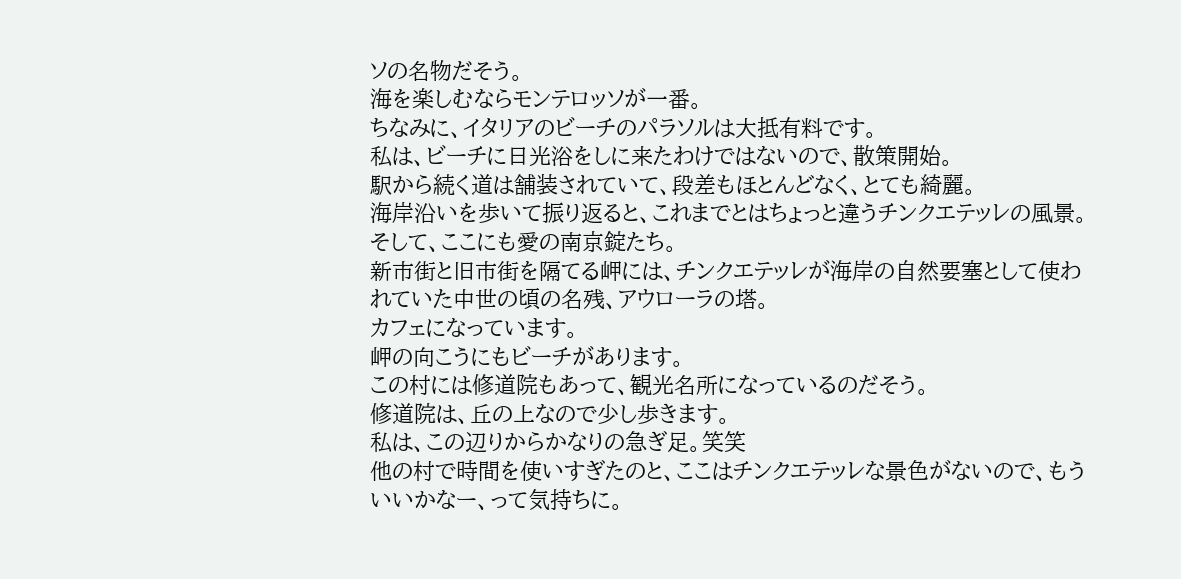ソの名物だそう。
海を楽しむならモンテロッソが一番。
ちなみに、イタリアのビーチのパラソルは大抵有料です。
私は、ビーチに日光浴をしに来たわけではないので、散策開始。
駅から続く道は舗装されていて、段差もほとんどなく、とても綺麗。
海岸沿いを歩いて振り返ると、これまでとはちょっと違うチンクエテッレの風景。
そして、ここにも愛の南京錠たち。
新市街と旧市街を隔てる岬には、チンクエテッレが海岸の自然要塞として使われていた中世の頃の名残、アウローラの塔。
カフェになっています。
岬の向こうにもビーチがあります。
この村には修道院もあって、観光名所になっているのだそう。
修道院は、丘の上なので少し歩きます。
私は、この辺りからかなりの急ぎ足。笑笑
他の村で時間を使いすぎたのと、ここはチンクエテッレな景色がないので、もういいかなー、って気持ちに。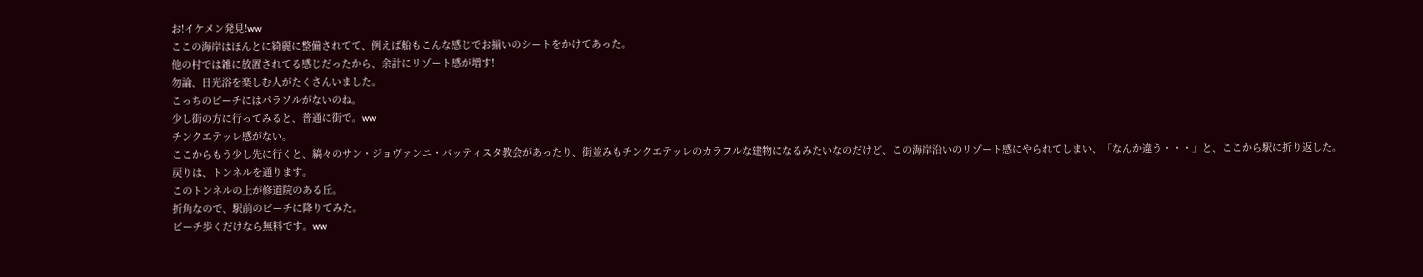お!イケメン発見!ww
ここの海岸はほんとに綺麗に整備されてて、例えば船もこんな感じでお揃いのシートをかけてあった。
他の村では雑に放置されてる感じだったから、余計にリゾート感が増す!
勿論、日光浴を楽しむ人がたくさんいました。
こっちのビーチにはパラソルがないのね。
少し街の方に行ってみると、普通に街で。ww
チンクエテッレ感がない。
ここからもう少し先に行くと、縞々のサン・ジョヴァンニ・バッティスタ教会があったり、街並みもチンクエテッレのカラフルな建物になるみたいなのだけど、この海岸沿いのリゾート感にやられてしまい、「なんか違う・・・」と、ここから駅に折り返した。
戻りは、トンネルを通ります。
このトンネルの上が修道院のある丘。
折角なので、駅前のビーチに降りてみた。
ビーチ歩くだけなら無料です。ww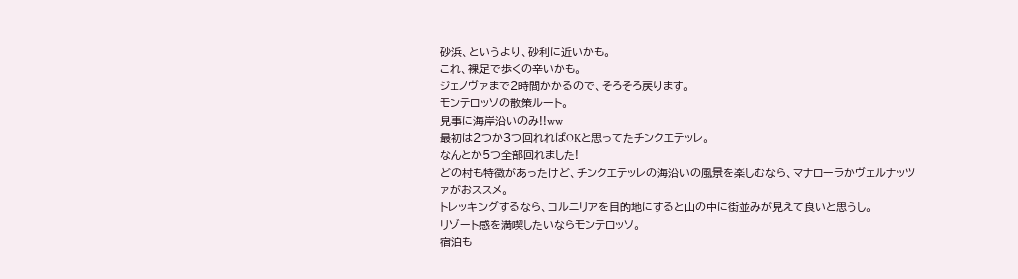砂浜、というより、砂利に近いかも。
これ、裸足で歩くの辛いかも。
ジェノヴァまで2時間かかるので、そろそろ戻ります。
モンテロッソの散策ルート。
見事に海岸沿いのみ!!ww
最初は2つか3つ回れればOKと思ってたチンクエテッレ。
なんとか5つ全部回れました!
どの村も特徴があったけど、チンクエテッレの海沿いの風景を楽しむなら、マナローラかヴェルナッツァがおススメ。
トレッキングするなら、コルニリアを目的地にすると山の中に街並みが見えて良いと思うし。
リゾート感を満喫したいならモンテロッソ。
宿泊も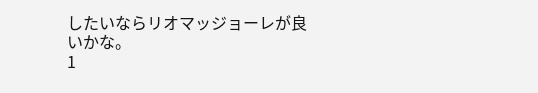したいならリオマッジョーレが良いかな。
1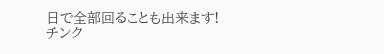日で全部回ることも出来ます!
チンク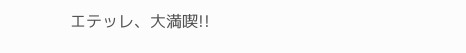エテッレ、大満喫!!